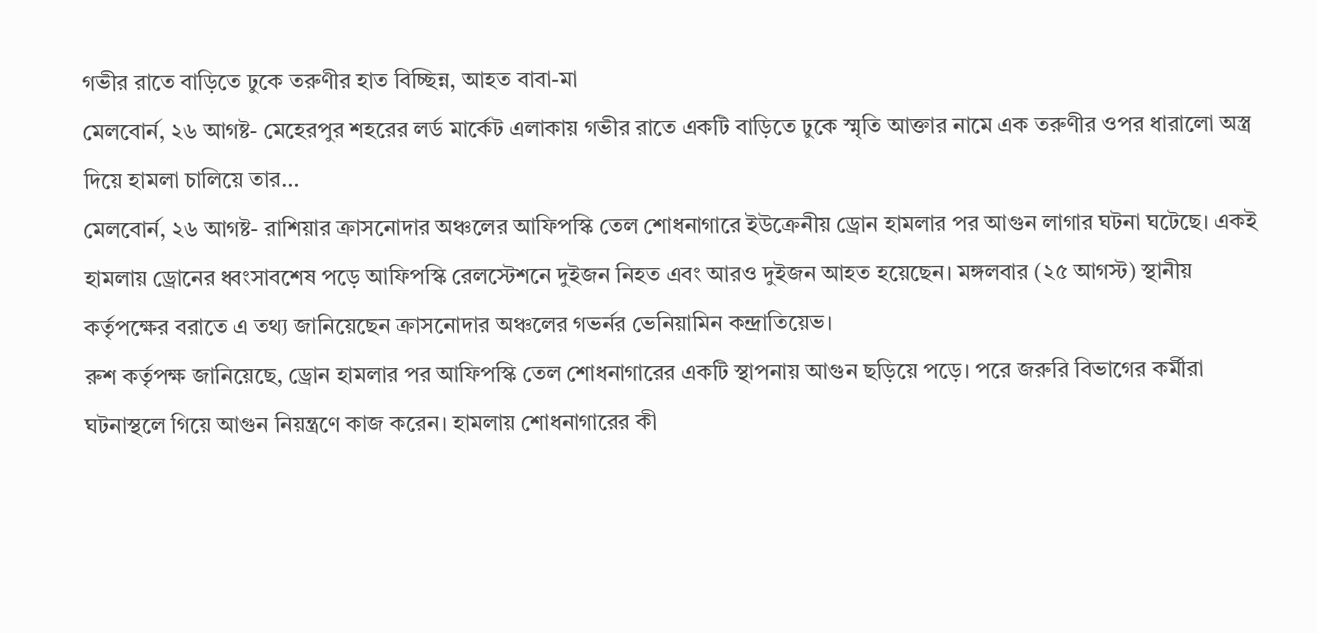গভীর রাতে বাড়িতে ঢুকে তরুণীর হাত বিচ্ছিন্ন, আহত বাবা-মা
মেলবোর্ন, ২৬ আগষ্ট- মেহেরপুর শহরের লর্ড মার্কেট এলাকায় গভীর রাতে একটি বাড়িতে ঢুকে স্মৃতি আক্তার নামে এক তরুণীর ওপর ধারালো অস্ত্র দিয়ে হামলা চালিয়ে তার…
মেলবোর্ন, ২৬ আগষ্ট- রাশিয়ার ক্রাসনোদার অঞ্চলের আফিপস্কি তেল শোধনাগারে ইউক্রেনীয় ড্রোন হামলার পর আগুন লাগার ঘটনা ঘটেছে। একই হামলায় ড্রোনের ধ্বংসাবশেষ পড়ে আফিপস্কি রেলস্টেশনে দুইজন নিহত এবং আরও দুইজন আহত হয়েছেন। মঙ্গলবার (২৫ আগস্ট) স্থানীয় কর্তৃপক্ষের বরাতে এ তথ্য জানিয়েছেন ক্রাসনোদার অঞ্চলের গভর্নর ভেনিয়ামিন কন্দ্রাতিয়েভ।
রুশ কর্তৃপক্ষ জানিয়েছে, ড্রোন হামলার পর আফিপস্কি তেল শোধনাগারের একটি স্থাপনায় আগুন ছড়িয়ে পড়ে। পরে জরুরি বিভাগের কর্মীরা ঘটনাস্থলে গিয়ে আগুন নিয়ন্ত্রণে কাজ করেন। হামলায় শোধনাগারের কী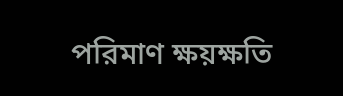পরিমাণ ক্ষয়ক্ষতি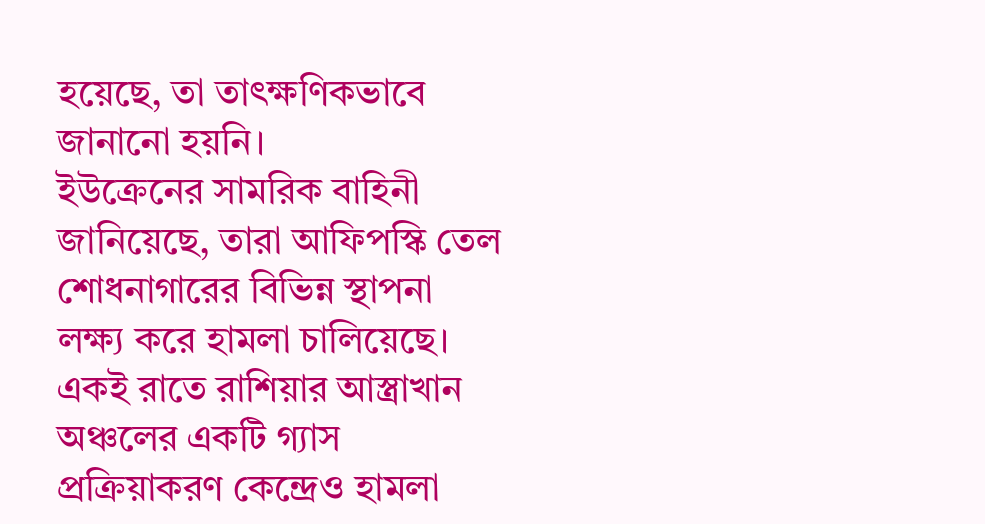হয়েছে, তা তাৎক্ষণিকভাবে জানানো হয়নি।
ইউক্রেনের সামরিক বাহিনী জানিয়েছে, তারা আফিপস্কি তেল শোধনাগারের বিভিন্ন স্থাপনা লক্ষ্য করে হামলা চালিয়েছে। একই রাতে রাশিয়ার আস্ত্রাখান অঞ্চলের একটি গ্যাস প্রক্রিয়াকরণ কেন্দ্রেও হামলা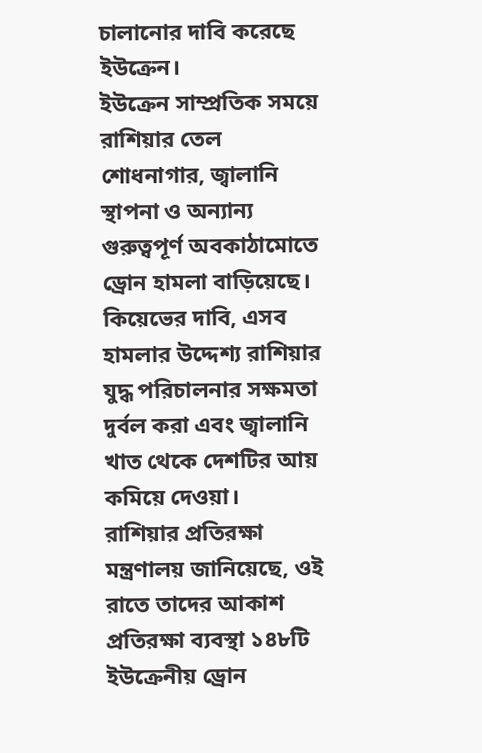চালানোর দাবি করেছে ইউক্রেন।
ইউক্রেন সাম্প্রতিক সময়ে রাশিয়ার তেল শোধনাগার, জ্বালানি স্থাপনা ও অন্যান্য গুরুত্বপূর্ণ অবকাঠামোতে ড্রোন হামলা বাড়িয়েছে। কিয়েভের দাবি, এসব হামলার উদ্দেশ্য রাশিয়ার যুদ্ধ পরিচালনার সক্ষমতা দুর্বল করা এবং জ্বালানি খাত থেকে দেশটির আয় কমিয়ে দেওয়া।
রাশিয়ার প্রতিরক্ষা মন্ত্রণালয় জানিয়েছে, ওই রাতে তাদের আকাশ প্রতিরক্ষা ব্যবস্থা ১৪৮টি ইউক্রেনীয় ড্রোন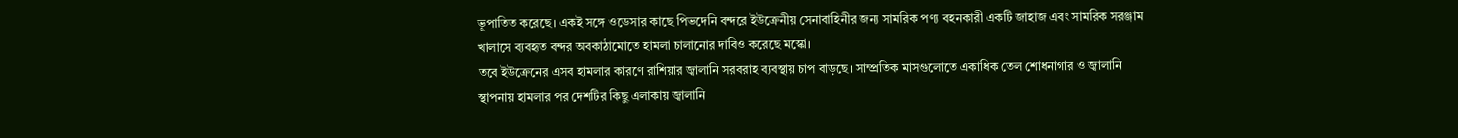ভূপাতিত করেছে। একই সঙ্গে ওডেসার কাছে পিভদেনি বন্দরে ইউক্রেনীয় সেনাবাহিনীর জন্য সামরিক পণ্য বহনকারী একটি জাহাজ এবং সামরিক সরঞ্জাম খালাসে ব্যবহৃত বন্দর অবকাঠামোতে হামলা চালানোর দাবিও করেছে মস্কো।
তবে ইউক্রেনের এসব হামলার কারণে রাশিয়ার জ্বালানি সরবরাহ ব্যবস্থায় চাপ বাড়ছে। সাম্প্রতিক মাসগুলোতে একাধিক তেল শোধনাগার ও জ্বালানি স্থাপনায় হামলার পর দেশটির কিছু এলাকায় জ্বালানি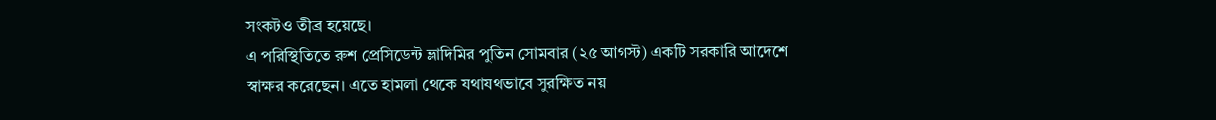সংকটও তীব্র হয়েছে।
এ পরিস্থিতিতে রুশ প্রেসিডেন্ট ভ্লাদিমির পুতিন সোমবার (২৫ আগস্ট) একটি সরকারি আদেশে স্বাক্ষর করেছেন। এতে হামলা থেকে যথাযথভাবে সুরক্ষিত নয়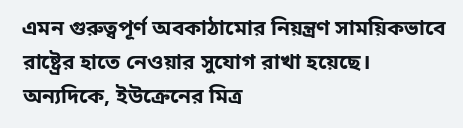এমন গুরুত্বপূর্ণ অবকাঠামোর নিয়ন্ত্রণ সাময়িকভাবে রাষ্ট্রের হাতে নেওয়ার সুযোগ রাখা হয়েছে।
অন্যদিকে, ইউক্রেনের মিত্র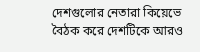দেশগুলোর নেতারা কিয়েভে বৈঠক করে দেশটিকে আরও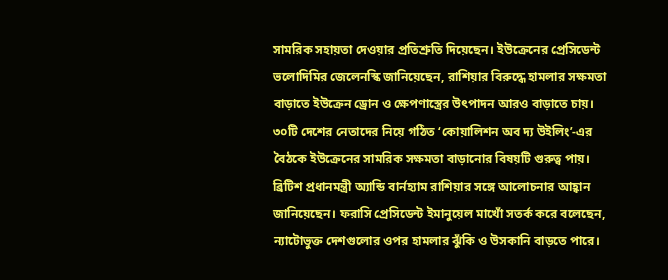সামরিক সহায়তা দেওয়ার প্রতিশ্রুতি দিয়েছেন। ইউক্রেনের প্রেসিডেন্ট ভলোদিমির জেলেনস্কি জানিয়েছেন, রাশিয়ার বিরুদ্ধে হামলার সক্ষমতা বাড়াতে ইউক্রেন ড্রোন ও ক্ষেপণাস্ত্রের উৎপাদন আরও বাড়াতে চায়।
৩০টি দেশের নেতাদের নিয়ে গঠিত ‘কোয়ালিশন অব দ্য উইলিং’-এর বৈঠকে ইউক্রেনের সামরিক সক্ষমতা বাড়ানোর বিষয়টি গুরুত্ব পায়। ব্রিটিশ প্রধানমন্ত্রী অ্যান্ডি বার্নহ্যাম রাশিয়ার সঙ্গে আলোচনার আহ্বান জানিয়েছেন। ফরাসি প্রেসিডেন্ট ইমানুয়েল মাখোঁ সতর্ক করে বলেছেন, ন্যাটোভুক্ত দেশগুলোর ওপর হামলার ঝুঁকি ও উসকানি বাড়তে পারে।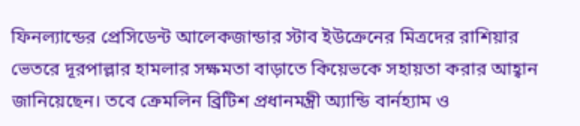ফিনল্যান্ডের প্রেসিডেন্ট আলেকজান্ডার স্টাব ইউক্রেনের মিত্রদের রাশিয়ার ভেতরে দূরপাল্লার হামলার সক্ষমতা বাড়াতে কিয়েভকে সহায়তা করার আহ্বান জানিয়েছেন। তবে ক্রেমলিন ব্রিটিশ প্রধানমন্ত্রী অ্যান্ডি বার্নহ্যাম ও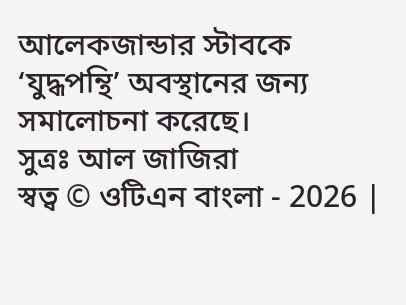আলেকজান্ডার স্টাবকে ‘যুদ্ধপন্থি’ অবস্থানের জন্য সমালোচনা করেছে।
সুত্রঃ আল জাজিরা
স্বত্ব © ওটিএন বাংলা - 2026 |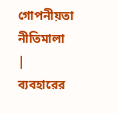গোপনীয়তা নীতিমালা | ব্যবহারের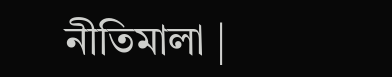নীতিমালা |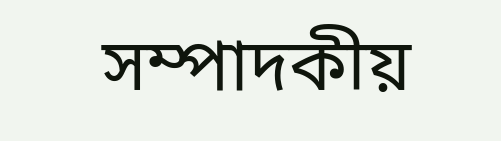সম্পাদকীয়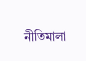নীতিমালা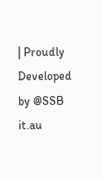| Proudly Developed by @SSB it.au